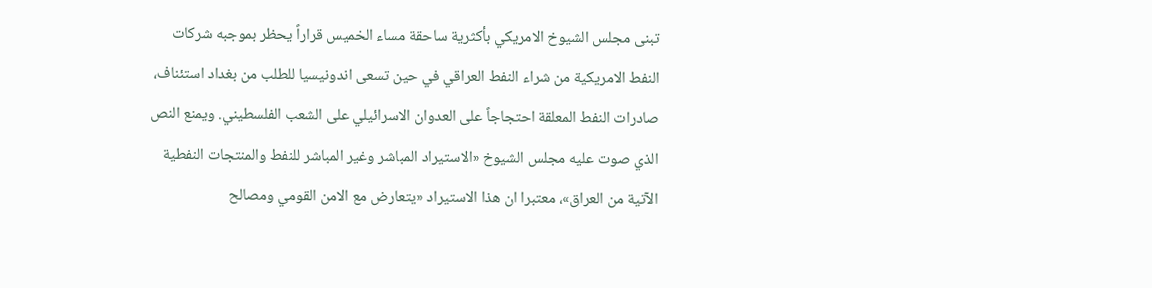تبنى مجلس الشيوخ الامريكي بأكثرية ساحقة مساء الخميس قراراً يحظر بموجبه شركات النفط الامريكية من شراء النفط العراقي في حين تسعى اندونيسيا للطلب من بغداد استئناف، صادرات النفط المعلقة احتجاجاً على العدوان الاسرائيلي على الشعب الفلسطيني. ويمنع النص الذي صوت عليه مجلس الشيوخ «الاستيراد المباشر وغير المباشر للنفط والمنتجات النفطية الآتية من العراق»، معتبرا ان هذا الاستيراد «يتعارض مع الامن القومي ومصالح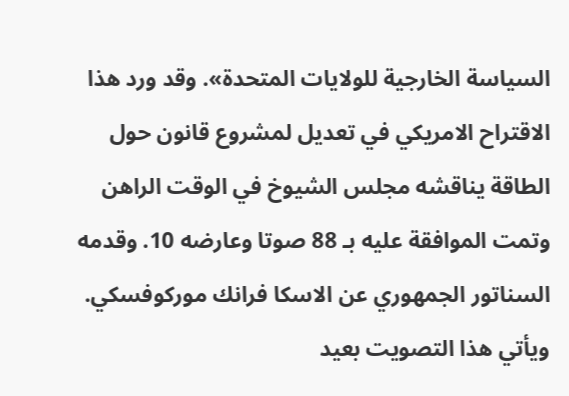السياسة الخارجية للولايات المتحدة». وقد ورد هذا الاقتراح الامريكي في تعديل لمشروع قانون حول الطاقة يناقشه مجلس الشيوخ في الوقت الراهن وتمت الموافقة عليه بـ 88 صوتا وعارضه 10. وقدمه السناتور الجمهوري عن الاسكا فرانك موركوفسكي. ويأتي هذا التصويت بعيد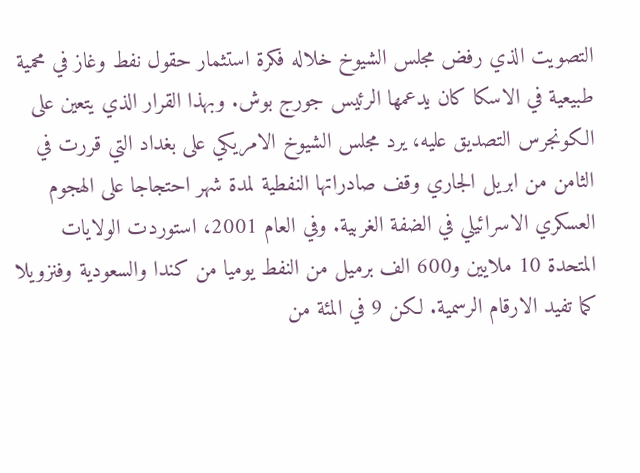التصويت الذي رفض مجلس الشيوخ خلاله فكرة استثمار حقول نفط وغاز في محمية طبيعية في الاسكا كان يدعمها الرئيس جورج بوش. وبهذا القرار الذي يتعين على الكونجرس التصديق عليه، يرد مجلس الشيوخ الامريكي على بغداد التي قررت في الثامن من ابريل الجاري وقف صادراتها النفطية لمدة شهر احتجاجا على الهجوم العسكري الاسرائيلي في الضفة الغربية. وفي العام 2001، استوردت الولايات المتحدة 10 ملايين و600 الف برميل من النفط يوميا من كندا والسعودية وفنزويلا كما تفيد الارقام الرسمية. لكن 9 في المئة من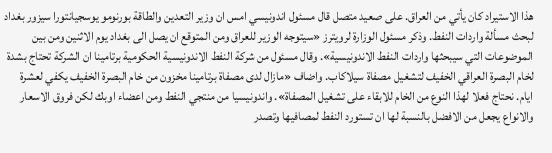هذا الاستيراد كان يأتي من العراق. على صعيد متصل قال مسئول اندونيسي امس ان وزير التعدين والطاقة بورنومو يوسجيانتورا سيزور بغداد لبحث مسألة واردات النفط. وذكر مسئول الوزارة لرويترز «سيتوجه الوزير للعراق ومن المتوقع ان يصل الى بغداد يوم الاثنين ومن بين الموضوعات التي سيبحثها واردات النفط الاندونيسية». وقال مسئول من شركة النفط الاندونيسية الحكومية برتامينا ان الشركة تحتاج بشدة لخام البصرة العراقي الخفيف لتشغيل مصفاة سيلاكاب. واضاف «مازال لدى مصفاة برتامينا مخزون من خام البصرة الخفيف يكفي لعشرة ايام. نحتاج فعلا لهذا النوع من الخام للابقاء على تشغيل المصفاة». واندونيسيا من منتجي النفط ومن اعضاء اوبك لكن فروق الاسعار والانواع يجعل من الافضل بالنسبة لها ان تستورد النفط لمصافيها وتصدر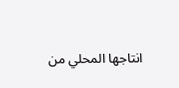انتاجها المحلي من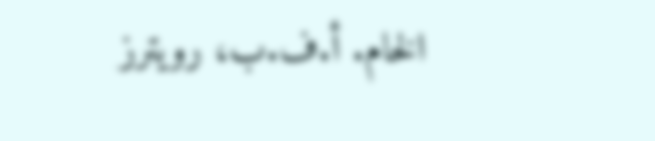الخام. أ.ف.ب، رويترز